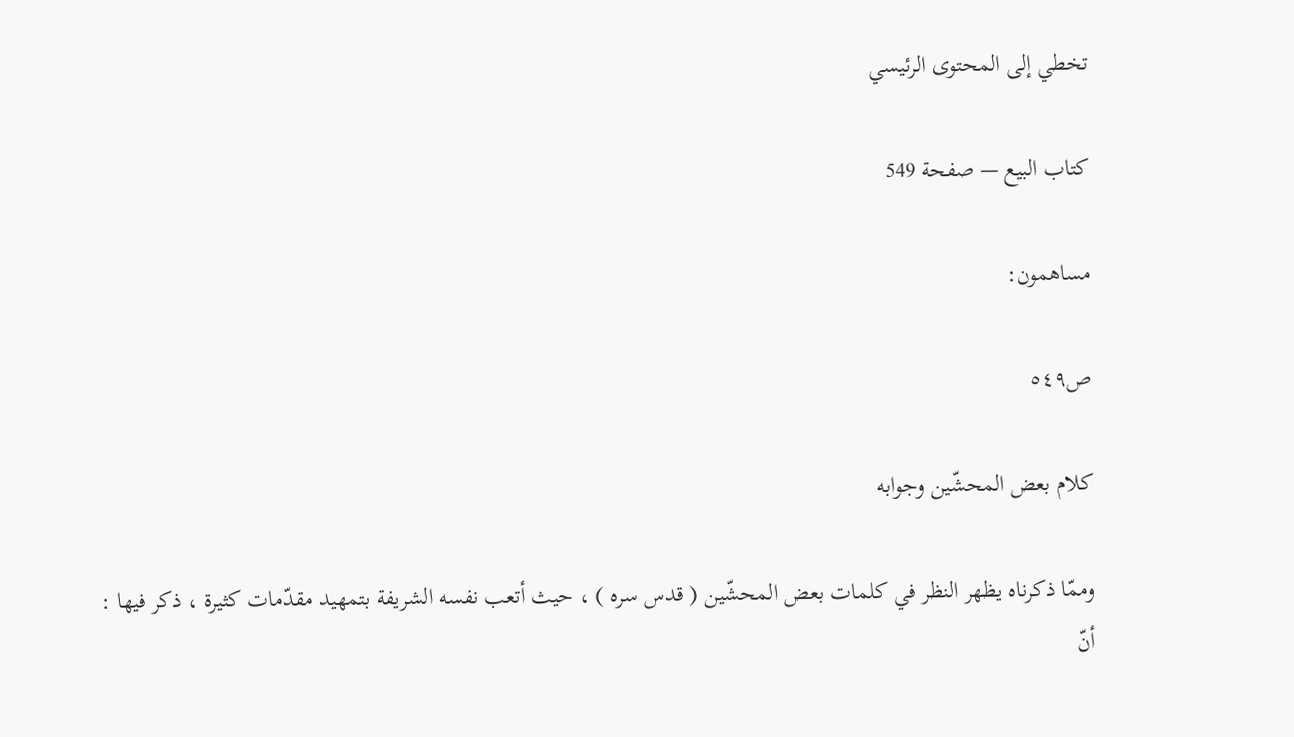تخطي إلى المحتوى الرئيسي

كتاب البيع — صفحة 549

مساهمون:

ص٥٤٩

كلام بعض المحشّين وجوابه

وممّا ذكرناه يظهر النظر في كلمات بعض المحشّين ( قدس سره ) ، حيث أتعب نفسه الشريفة بتمهيد مقدّمات كثيرة ، ذكر فيها : أنّ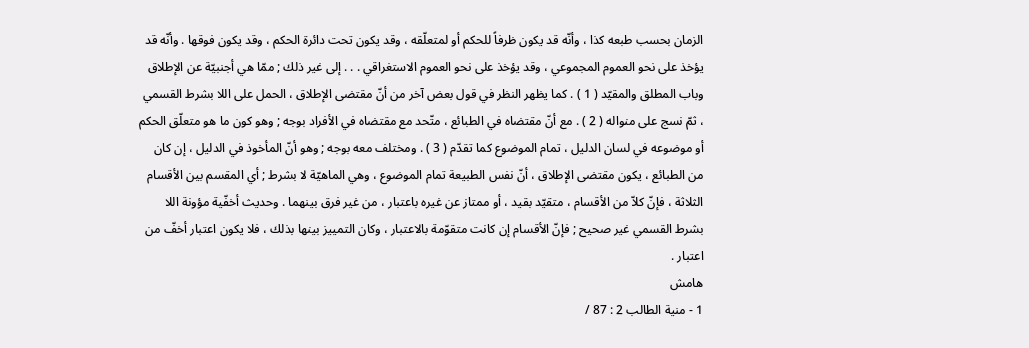الزمان بحسب طبعه كذا ، وأنّه قد يكون ظرفاً للحكم أو لمتعلّقه ، وقد يكون تحت دائرة الحكم ، وقد يكون فوقها . وأنّه قد يؤخذ على نحو العموم المجموعي ، وقد يؤخذ على نحو العموم الاستغراقي . . . إلى غير ذلك ; ممّا هي أجنبيّة عن الإطلاق وباب المطلق والمقيّد ( 1 ) . كما يظهر النظر في قول بعض آخر من أنّ مقتضى الإطلاق ، الحمل على اللا بشرط القسمي ، ثمّ نسج على منواله ( 2 ) . مع أنّ مقتضاه في الطبائع ، متّحد مع مقتضاه في الأفراد بوجه ; وهو كون ما هو متعلّق الحكم أو موضوعه في لسان الدليل ، تمام الموضوع كما تقدّم ( 3 ) . ومختلف معه بوجه ; وهو أنّ المأخوذ في الدليل ، إن كان من الطبائع ، يكون مقتضى الإطلاق ، أنّ نفس الطبيعة تمام الموضوع ، وهي الماهيّة لا بشرط ; أي المقسم بين الأقسام الثلاثة ، فإنّ كلاّ من الأقسام ، متقيّد بقيد ، أو ممتاز عن غيره باعتبار ، من غير فرق بينهما . وحديث أخفّية مؤونة اللا بشرط القسمي غير صحيح ; فإنّ الأقسام إن كانت متقوّمة بالاعتبار ، وكان التمييز بينها بذلك ، فلا يكون اعتبار أخفّ من اعتبار .
هامش
1 - منية الطالب 2 : 87 /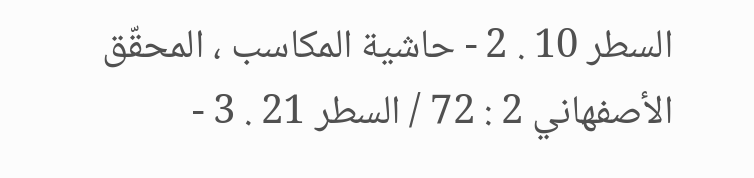السطر 10 . 2 - حاشية المكاسب ، المحقّق الأصفهاني 2 : 72 / السطر 21 . 3 -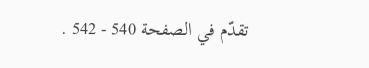تقدّم في الصفحة 540 - 542 .